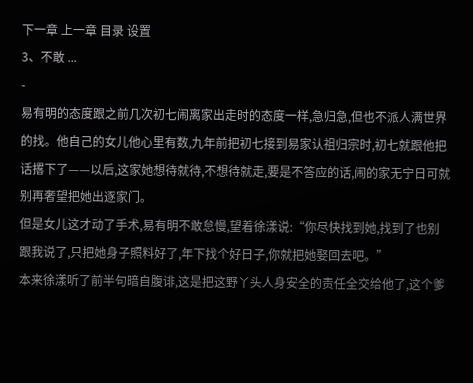下一章 上一章 目录 设置
3、不敢 ...
-
易有明的态度跟之前几次初七闹离家出走时的态度一样,急归急,但也不派人满世界的找。他自己的女儿他心里有数,九年前把初七接到易家认祖归宗时,初七就跟他把话撂下了——以后,这家她想待就待,不想待就走,要是不答应的话,闹的家无宁日可就别再奢望把她出逐家门。
但是女儿这才动了手术,易有明不敢怠慢,望着徐漾说:“你尽快找到她,找到了也别
跟我说了,只把她身子照料好了,年下找个好日子,你就把她娶回去吧。”
本来徐漾听了前半句暗自腹诽,这是把这野丫头人身安全的责任全交给他了,这个爹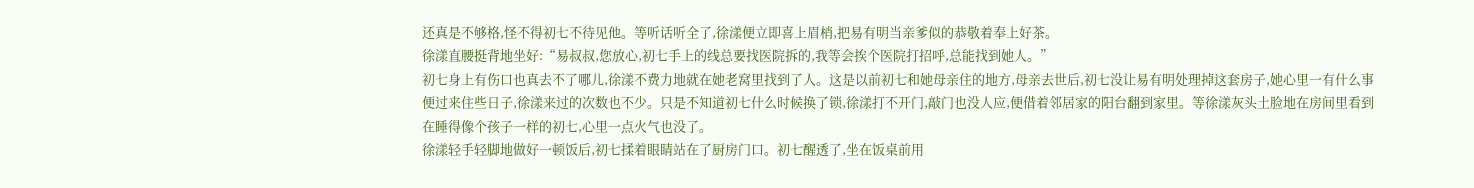还真是不够格,怪不得初七不待见他。等听话听全了,徐漾便立即喜上眉梢,把易有明当亲爹似的恭敬着奉上好茶。
徐漾直腰挺背地坐好:“易叔叔,您放心,初七手上的线总要找医院拆的,我等会挨个医院打招呼,总能找到她人。”
初七身上有伤口也真去不了哪儿,徐漾不费力地就在她老窝里找到了人。这是以前初七和她母亲住的地方,母亲去世后,初七没让易有明处理掉这套房子,她心里一有什么事便过来住些日子,徐漾来过的次数也不少。只是不知道初七什么时候换了锁,徐漾打不开门,敲门也没人应,便借着邻居家的阳台翻到家里。等徐漾灰头土脸地在房间里看到在睡得像个孩子一样的初七,心里一点火气也没了。
徐漾轻手轻脚地做好一顿饭后,初七揉着眼睛站在了厨房门口。初七醒透了,坐在饭桌前用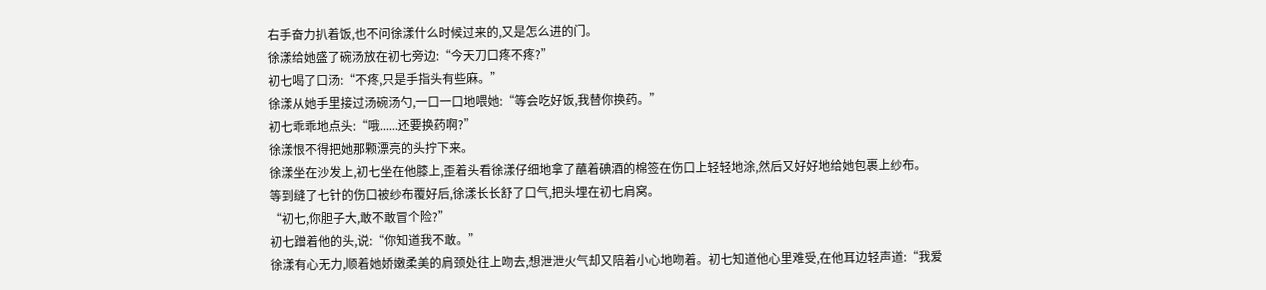右手奋力扒着饭,也不问徐漾什么时候过来的,又是怎么进的门。
徐漾给她盛了碗汤放在初七旁边:“今天刀口疼不疼?”
初七喝了口汤:“不疼,只是手指头有些麻。”
徐漾从她手里接过汤碗汤勺,一口一口地喂她:“等会吃好饭,我替你换药。”
初七乖乖地点头:“哦......还要换药啊?”
徐漾恨不得把她那颗漂亮的头拧下来。
徐漾坐在沙发上,初七坐在他膝上,歪着头看徐漾仔细地拿了蘸着碘酒的棉签在伤口上轻轻地涂,然后又好好地给她包裹上纱布。
等到缝了七针的伤口被纱布覆好后,徐漾长长舒了口气,把头埋在初七肩窝。
“初七,你胆子大,敢不敢冒个险?”
初七蹭着他的头,说:“你知道我不敢。”
徐漾有心无力,顺着她娇嫩柔美的肩颈处往上吻去,想泄泄火气却又陪着小心地吻着。初七知道他心里难受,在他耳边轻声道:“我爱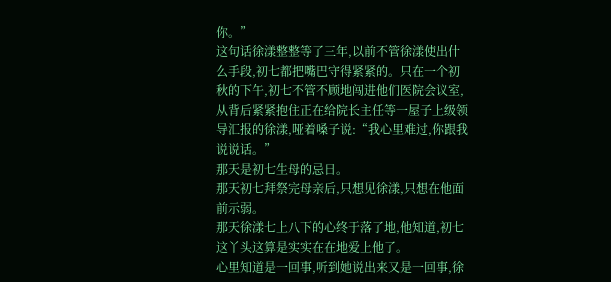你。”
这句话徐漾整整等了三年,以前不管徐漾使出什么手段,初七都把嘴巴守得紧紧的。只在一个初秋的下午,初七不管不顾地闯进他们医院会议室,从背后紧紧抱住正在给院长主任等一屋子上级领导汇报的徐漾,哑着嗓子说:“我心里难过,你跟我说说话。”
那天是初七生母的忌日。
那天初七拜祭完母亲后,只想见徐漾,只想在他面前示弱。
那天徐漾七上八下的心终于落了地,他知道,初七这丫头这算是实实在在地爱上他了。
心里知道是一回事,听到她说出来又是一回事,徐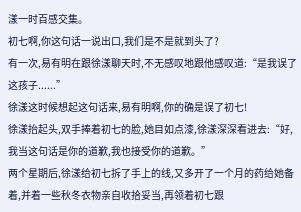漾一时百感交集。
初七啊,你这句话一说出口,我们是不是就到头了?
有一次,易有明在跟徐漾聊天时,不无感叹地跟他感叹道:“是我误了这孩子......”
徐漾这时候想起这句话来,易有明啊,你的确是误了初七!
徐漾抬起头,双手捧着初七的脸,她目如点漆,徐漾深深看进去:“好,我当这句话是你的道歉,我也接受你的道歉。”
两个星期后,徐漾给初七拆了手上的线,又多开了一个月的药给她备着,并着一些秋冬衣物亲自收拾妥当,再领着初七跟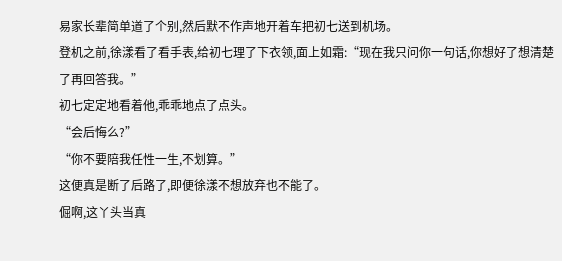易家长辈简单道了个别,然后默不作声地开着车把初七送到机场。
登机之前,徐漾看了看手表,给初七理了下衣领,面上如霜:“现在我只问你一句话,你想好了想清楚了再回答我。”
初七定定地看着他,乖乖地点了点头。
“会后悔么?”
“你不要陪我任性一生,不划算。”
这便真是断了后路了,即便徐漾不想放弃也不能了。
倔啊,这丫头当真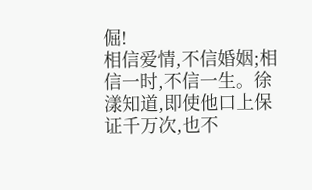倔!
相信爱情,不信婚姻;相信一时,不信一生。徐漾知道,即使他口上保证千万次,也不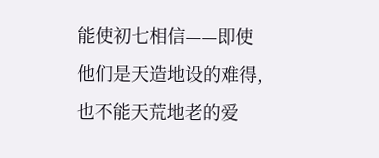能使初七相信——即使他们是天造地设的难得,也不能天荒地老的爱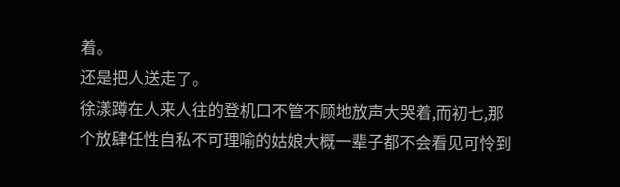着。
还是把人送走了。
徐漾蹲在人来人往的登机口不管不顾地放声大哭着,而初七,那个放肆任性自私不可理喻的姑娘大概一辈子都不会看见可怜到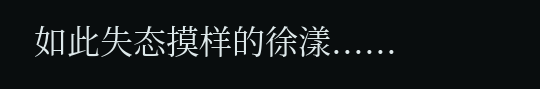如此失态摸样的徐漾......